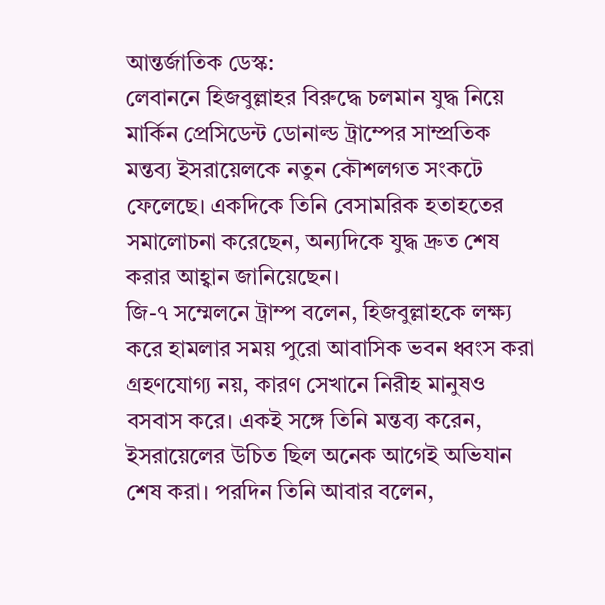আন্তর্জাতিক ডেস্ক:
লেবাননে হিজবুল্লাহর বিরুদ্ধে চলমান যুদ্ধ নিয়ে মার্কিন প্রেসিডেন্ট ডোনাল্ড ট্রাম্পের সাম্প্রতিক মন্তব্য ইসরায়েলকে নতুন কৌশলগত সংকটে ফেলেছে। একদিকে তিনি বেসামরিক হতাহতের সমালোচনা করেছেন, অন্যদিকে যুদ্ধ দ্রুত শেষ করার আহ্বান জানিয়েছেন।
জি-৭ সম্মেলনে ট্রাম্প বলেন, হিজবুল্লাহকে লক্ষ্য করে হামলার সময় পুরো আবাসিক ভবন ধ্বংস করা গ্রহণযোগ্য নয়, কারণ সেখানে নিরীহ মানুষও বসবাস করে। একই সঙ্গে তিনি মন্তব্য করেন, ইসরায়েলের উচিত ছিল অনেক আগেই অভিযান শেষ করা। পরদিন তিনি আবার বলেন,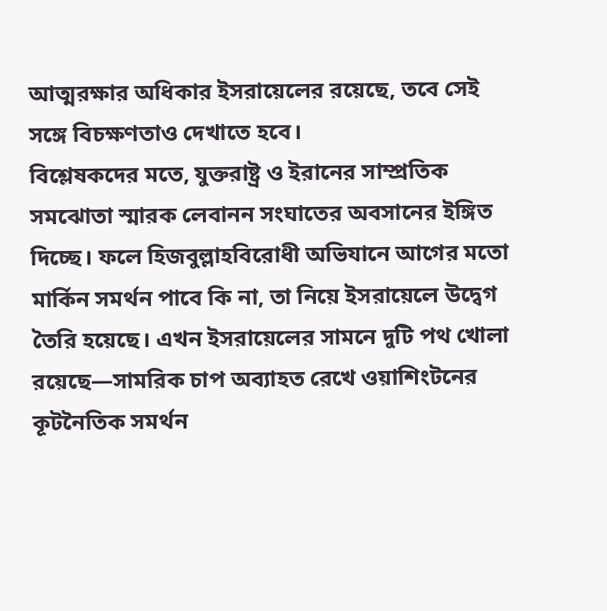আত্মরক্ষার অধিকার ইসরায়েলের রয়েছে, তবে সেই সঙ্গে বিচক্ষণতাও দেখাতে হবে।
বিশ্লেষকদের মতে, যুক্তরাষ্ট্র ও ইরানের সাম্প্রতিক সমঝোতা স্মারক লেবানন সংঘাতের অবসানের ইঙ্গিত দিচ্ছে। ফলে হিজবুল্লাহবিরোধী অভিযানে আগের মতো মার্কিন সমর্থন পাবে কি না, তা নিয়ে ইসরায়েলে উদ্বেগ তৈরি হয়েছে। এখন ইসরায়েলের সামনে দুটি পথ খোলা রয়েছে—সামরিক চাপ অব্যাহত রেখে ওয়াশিংটনের কূটনৈতিক সমর্থন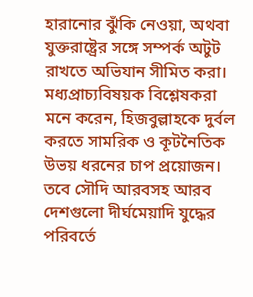হারানোর ঝুঁকি নেওয়া, অথবা যুক্তরাষ্ট্রের সঙ্গে সম্পর্ক অটুট রাখতে অভিযান সীমিত করা।
মধ্যপ্রাচ্যবিষয়ক বিশ্লেষকরা মনে করেন, হিজবুল্লাহকে দুর্বল করতে সামরিক ও কূটনৈতিক উভয় ধরনের চাপ প্রয়োজন। তবে সৌদি আরবসহ আরব দেশগুলো দীর্ঘমেয়াদি যুদ্ধের পরিবর্তে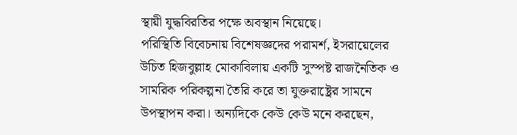স্থায়ী যুদ্ধবিরতির পক্ষে অবস্থান নিয়েছে।
পরিস্থিতি বিবেচনায় বিশেষজ্ঞদের পরামর্শ, ইসরায়েলের উচিত হিজবুল্লাহ মোকাবিলায় একটি সুস্পষ্ট রাজনৈতিক ও সামরিক পরিকল্পনা তৈরি করে তা যুক্তরাষ্ট্রের সামনে উপস্থাপন করা। অন্যদিকে কেউ কেউ মনে করছেন,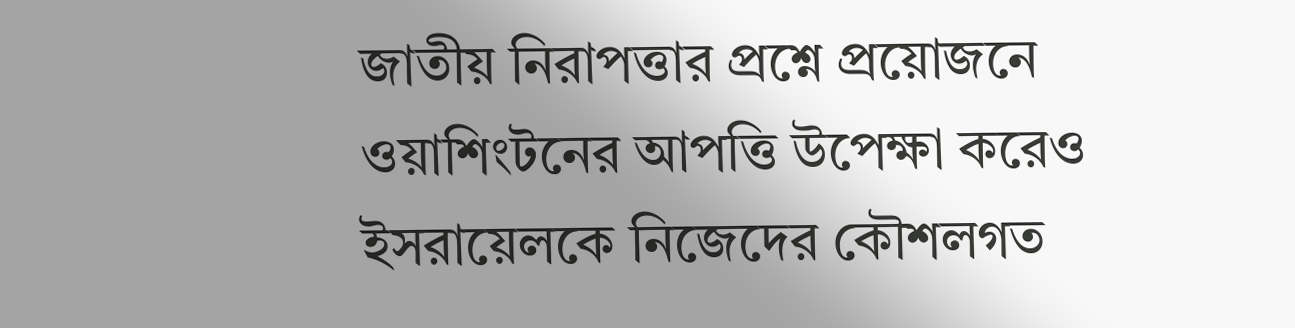জাতীয় নিরাপত্তার প্রশ্নে প্রয়োজনে ওয়াশিংটনের আপত্তি উপেক্ষা করেও ইসরায়েলকে নিজেদের কৌশলগত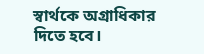স্বার্থকে অগ্রাধিকার দিতে হবে।